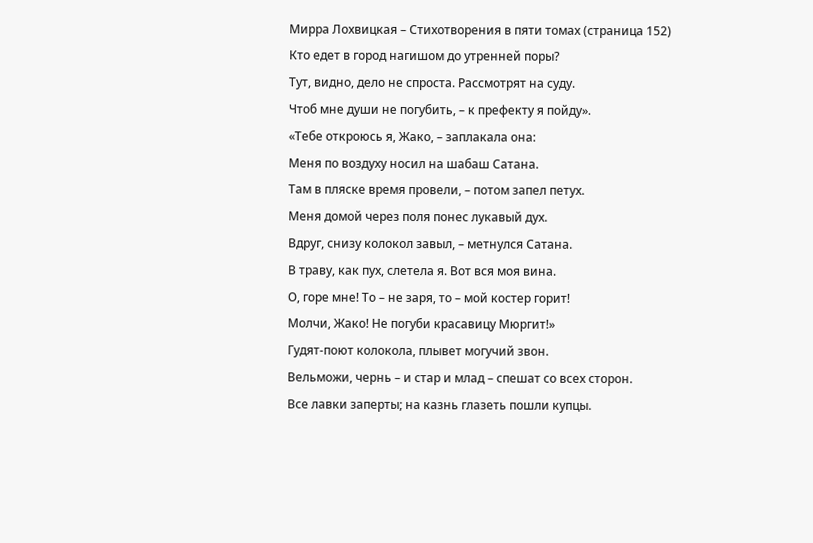Мирра Лохвицкая – Стихотворения в пяти томах (страница 152)
Кто едет в город нагишом до утренней поры?
Тут, видно, дело не спроста. Рассмотрят на суду.
Чтоб мне души не погубить, – к префекту я пойду».
«Тебе откроюсь я, Жако, – заплакала она:
Меня по воздуху носил на шабаш Сатана.
Там в пляске время провели, – потом запел петух.
Меня домой через поля понес лукавый дух.
Вдруг, снизу колокол завыл, – метнулся Сатана.
В траву, как пух, слетела я. Вот вся моя вина.
О, горе мне! То – не заря, то – мой костер горит!
Молчи, Жако! Не погуби красавицу Мюргит!»
Гудят-поют колокола, плывет могучий звон.
Вельможи, чернь – и стар и млад – спешат со всех сторон.
Все лавки заперты; на казнь глазеть пошли купцы.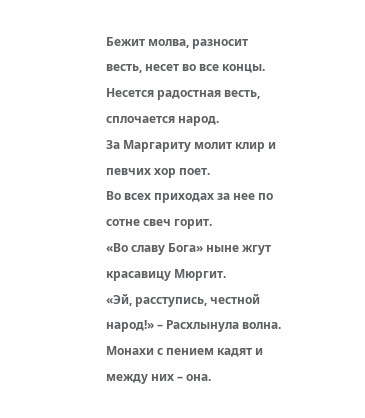Бежит молва, разносит весть, несет во все концы.
Несется радостная весть, сплочается народ.
За Маргариту молит клир и певчих хор поет.
Во всех приходах за нее по сотне свеч горит.
«Во славу Бога» ныне жгут красавицу Мюргит.
«Эй, расступись, честной народ!» – Расхлынула волна.
Монахи с пением кадят и между них – она.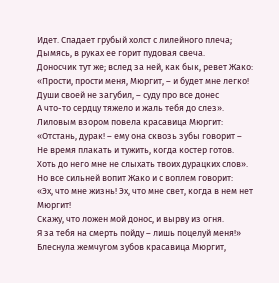Идет. Спадает грубый холст с лилейного плеча;
Дымясь, в руках ее горит пудовая свеча.
Доносчик тут же; вслед за ней, как бык, ревет Жако:
«Прости, прости меня, Мюргит, – и будет мне легко!
Души своей не загубил, – суду про все донес
А что-то сердцу тяжело и жаль тебя до слез».
Лиловым взором повела красавица Мюргит:
«Отстань, дурак! – ему она сквозь зубы говорит –
Не время плакать и тужить, когда костер готов.
Хоть до него мне не слыхать твоих дурацких слов».
Но все сильней вопит Жако и с воплем говорит:
«Эх, что мне жизнь! Эх, что мне свет, когда в нем нет Мюргит!
Скажу, что ложен мой донос, и вырву из огня.
Я за тебя на смерть пойду – лишь поцелуй меня!»
Блеснула жемчугом зубов красавица Мюргит,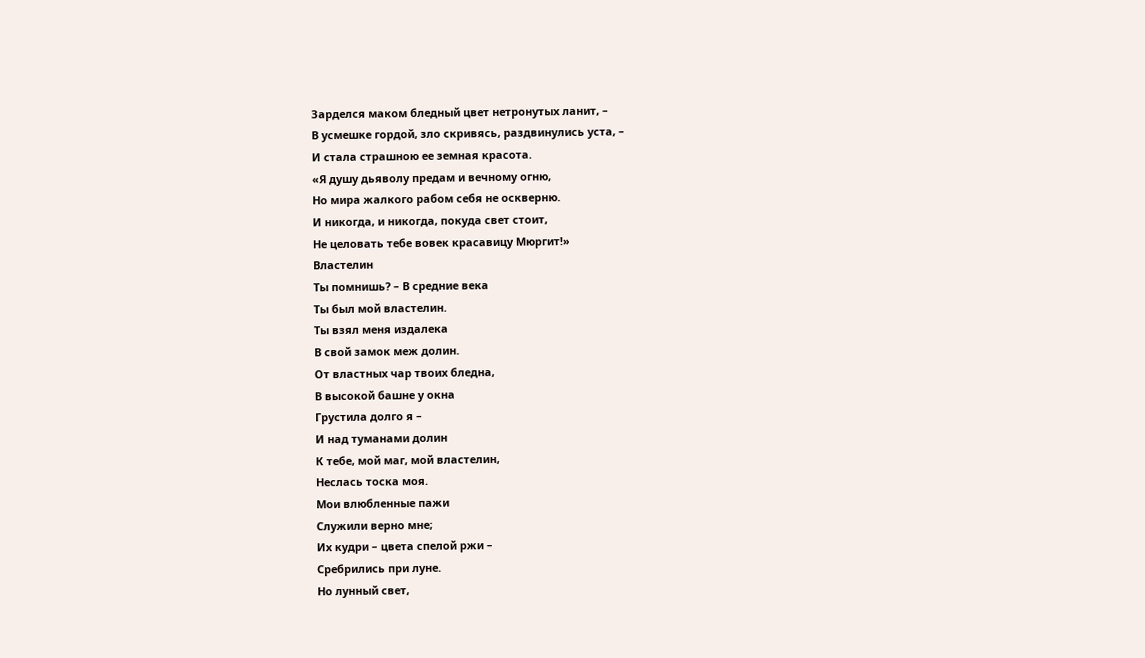Зарделся маком бледный цвет нетронутых ланит, –
В усмешке гордой, зло скривясь, раздвинулись уста, –
И стала страшною ее земная красота.
«Я душу дьяволу предам и вечному огню,
Но мира жалкого рабом себя не оскверню.
И никогда, и никогда, покуда свет стоит,
Не целовать тебе вовек красавицу Мюргит!»
Властелин
Ты помнишь? – В средние века
Ты был мой властелин.
Ты взял меня издалека
В свой замок меж долин.
От властных чар твоих бледна,
В высокой башне у окна
Грустила долго я –
И над туманами долин
К тебе, мой маг, мой властелин,
Неслась тоска моя.
Мои влюбленные пажи
Служили верно мне;
Их кудри – цвета спелой ржи –
Сребрились при луне.
Но лунный свет,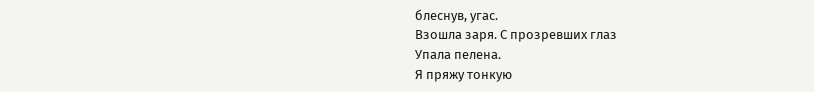блеснув, угас.
Взошла заря. С прозревших глаз
Упала пелена.
Я пряжу тонкую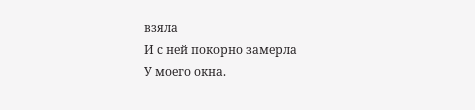взяла
И с ней покорно замерла
У моего окна.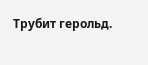Трубит герольд.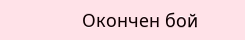Окончен бой